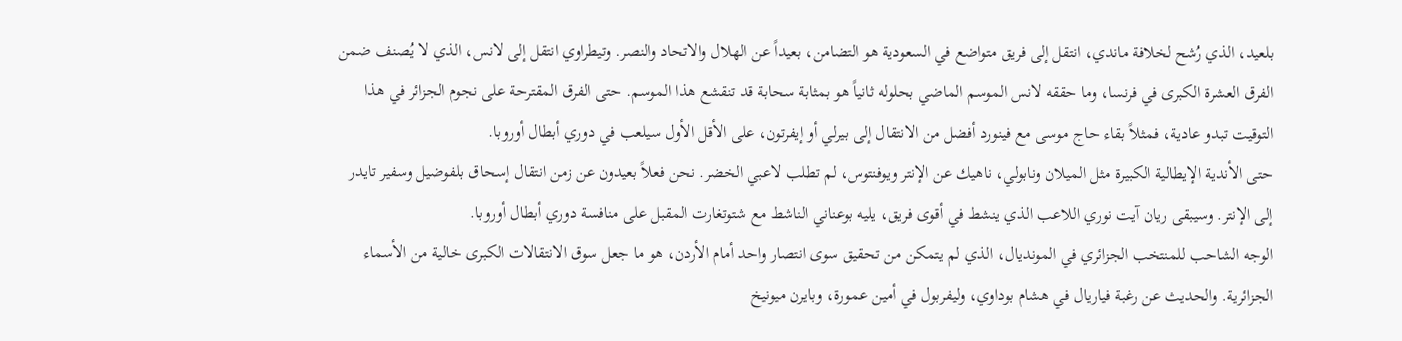بلعيد، الذي رُشح لخلافة ماندي، انتقل إلى فريق متواضع في السعودية هو التضامن، بعيداً عن الهلال والاتحاد والنصر. وتيطراوي انتقل إلى لانس، الذي لا يُصنف ضمن الفرق العشرة الكبرى في فرنسا، وما حققه لانس الموسم الماضي بحلوله ثانياً هو بمثابة سحابة قد تنقشع هذا الموسم. حتى الفرق المقترحة على نجوم الجزائر في هذا التوقيت تبدو عادية، فمثلاً بقاء حاج موسى مع فينورد أفضل من الانتقال إلى بيرلي أو إيفرتون، على الأقل الأول سيلعب في دوري أبطال أوروبا.
حتى الأندية الإيطالية الكبيرة مثل الميلان ونابولي، ناهيك عن الإنتر ويوفنتوس، لم تطلب لاعبي الخضر. نحن فعلاً بعيدون عن زمن انتقال إسحاق بلفوضيل وسفير تايدر إلى الإنتر. وسيبقى ريان آيت نوري اللاعب الذي ينشط في أقوى فريق، يليه بوعناني الناشط مع شتوتغارت المقبل على منافسة دوري أبطال أوروبا.
الوجه الشاحب للمنتخب الجزائري في المونديال، الذي لم يتمكن من تحقيق سوى انتصار واحد أمام الأردن، هو ما جعل سوق الانتقالات الكبرى خالية من الأسماء الجزائرية. والحديث عن رغبة فياريال في هشام بوداوي، وليفربول في أمين عمورة، وبايرن ميونيخ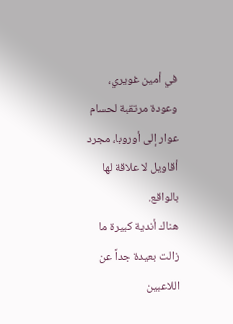في أمين غويري، وعودة مرتقبة لحسام عوار إلى أوروبا، مجرد أقاويل لا علاقة لها بالواقع.
هناك أندية كبيرة ما زالت بعيدة جداً عن اللاعبين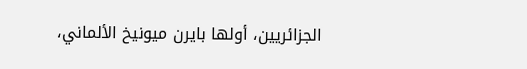الجزائريين، أولها بايرن ميونيخ الألماني،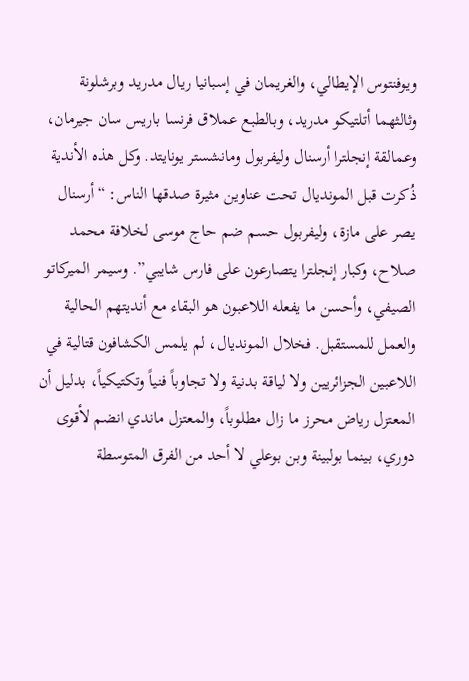ويوفنتوس الإيطالي، والغريمان في إسبانيا ريال مدريد وبرشلونة وثالثهما أتلتيكو مدريد، وبالطبع عملاق فرنسا باريس سان جيرمان، وعمالقة إنجلترا أرسنال وليفربول ومانشستر يونايتد. وكل هذه الأندية ذُكرت قبل المونديال تحت عناوين مثيرة صدقها الناس: “أرسنال يصر على مازة، وليفربول حسم ضم حاج موسى لخلافة محمد صلاح، وكبار إنجلترا يتصارعون على فارس شايبي”. وسيمر الميركاتو الصيفي، وأحسن ما يفعله اللاعبون هو البقاء مع أنديتهم الحالية والعمل للمستقبل. فخلال المونديال، لم يلمس الكشافون قتالية في اللاعبين الجزائريين ولا لياقة بدنية ولا تجاوباً فنياً وتكتيكياً، بدليل أن المعتزل رياض محرز ما زال مطلوباً، والمعتزل ماندي انضم لأقوى دوري، بينما بولبينة وبن بوعلي لا أحد من الفرق المتوسطة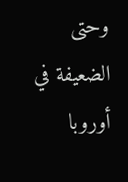وحتى الضعيفة في أوروبا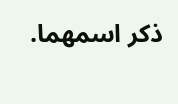ذكر اسمهما.